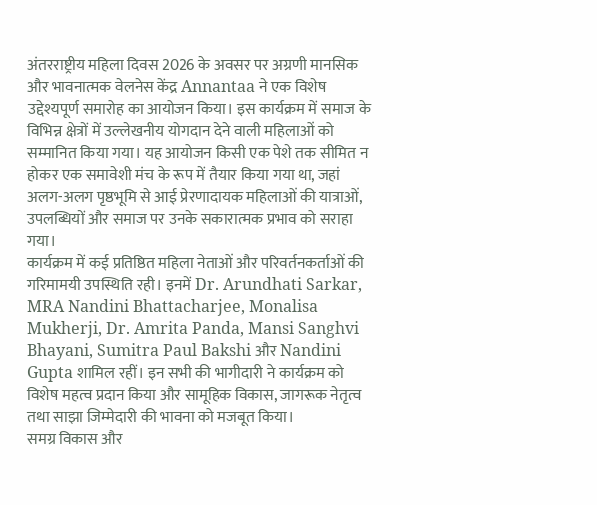अंतरराष्ट्रीय महिला दिवस 2026 के अवसर पर अग्रणी मानसिक और भावनात्मक वेलनेस केंद्र Annantaa ने एक विशेष उद्देश्यपूर्ण समारोह का आयोजन किया। इस कार्यक्रम में समाज के विभिन्न क्षेत्रों में उल्लेखनीय योगदान देने वाली महिलाओं को सम्मानित किया गया। यह आयोजन किसी एक पेशे तक सीमित न होकर एक समावेशी मंच के रूप में तैयार किया गया था, जहां अलग-अलग पृष्ठभूमि से आई प्रेरणादायक महिलाओं की यात्राओं, उपलब्धियों और समाज पर उनके सकारात्मक प्रभाव को सराहा गया।
कार्यक्रम में कई प्रतिष्ठित महिला नेताओं और परिवर्तनकर्ताओं की गरिमामयी उपस्थिति रही। इनमें Dr. Arundhati Sarkar, MRA Nandini Bhattacharjee, Monalisa Mukherji, Dr. Amrita Panda, Mansi Sanghvi Bhayani, Sumitra Paul Bakshi और Nandini Gupta शामिल रहीं। इन सभी की भागीदारी ने कार्यक्रम को विशेष महत्व प्रदान किया और सामूहिक विकास, जागरूक नेतृत्व तथा साझा जिम्मेदारी की भावना को मजबूत किया।
समग्र विकास और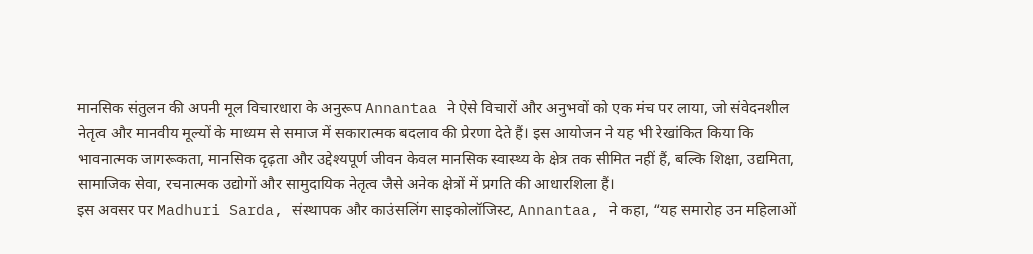मानसिक संतुलन की अपनी मूल विचारधारा के अनुरूप Annantaa ने ऐसे विचारों और अनुभवों को एक मंच पर लाया, जो संवेदनशील नेतृत्व और मानवीय मूल्यों के माध्यम से समाज में सकारात्मक बदलाव की प्रेरणा देते हैं। इस आयोजन ने यह भी रेखांकित किया कि भावनात्मक जागरूकता, मानसिक दृढ़ता और उद्देश्यपूर्ण जीवन केवल मानसिक स्वास्थ्य के क्षेत्र तक सीमित नहीं हैं, बल्कि शिक्षा, उद्यमिता, सामाजिक सेवा, रचनात्मक उद्योगों और सामुदायिक नेतृत्व जैसे अनेक क्षेत्रों में प्रगति की आधारशिला हैं।
इस अवसर पर Madhuri Sarda, संस्थापक और काउंसलिंग साइकोलॉजिस्ट, Annantaa, ने कहा, “यह समारोह उन महिलाओं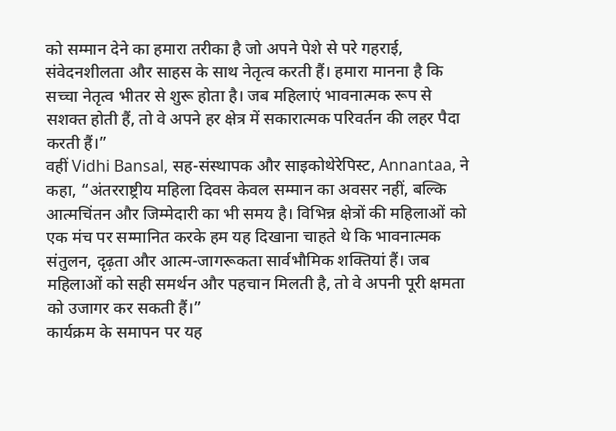को सम्मान देने का हमारा तरीका है जो अपने पेशे से परे गहराई, संवेदनशीलता और साहस के साथ नेतृत्व करती हैं। हमारा मानना है कि सच्चा नेतृत्व भीतर से शुरू होता है। जब महिलाएं भावनात्मक रूप से सशक्त होती हैं, तो वे अपने हर क्षेत्र में सकारात्मक परिवर्तन की लहर पैदा करती हैं।”
वहीं Vidhi Bansal, सह-संस्थापक और साइकोथेरेपिस्ट, Annantaa, ने कहा, “अंतरराष्ट्रीय महिला दिवस केवल सम्मान का अवसर नहीं, बल्कि आत्मचिंतन और जिम्मेदारी का भी समय है। विभिन्न क्षेत्रों की महिलाओं को एक मंच पर सम्मानित करके हम यह दिखाना चाहते थे कि भावनात्मक संतुलन, दृढ़ता और आत्म-जागरूकता सार्वभौमिक शक्तियां हैं। जब महिलाओं को सही समर्थन और पहचान मिलती है, तो वे अपनी पूरी क्षमता को उजागर कर सकती हैं।”
कार्यक्रम के समापन पर यह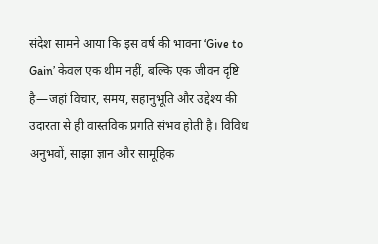संदेश सामने आया कि इस वर्ष की भावना ‘Give to Gain’ केवल एक थीम नहीं, बल्कि एक जीवन दृष्टि है—जहां विचार, समय, सहानुभूति और उद्देश्य की उदारता से ही वास्तविक प्रगति संभव होती है। विविध अनुभवों, साझा ज्ञान और सामूहिक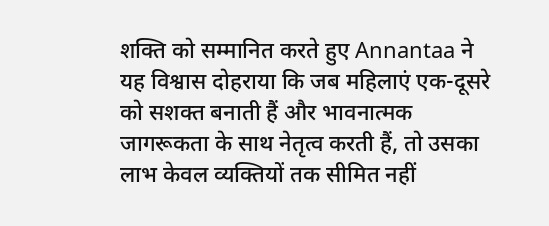शक्ति को सम्मानित करते हुए Annantaa ने यह विश्वास दोहराया कि जब महिलाएं एक-दूसरे को सशक्त बनाती हैं और भावनात्मक जागरूकता के साथ नेतृत्व करती हैं, तो उसका लाभ केवल व्यक्तियों तक सीमित नहीं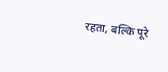रहता, बल्कि पूरे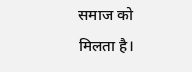समाज को मिलता है।